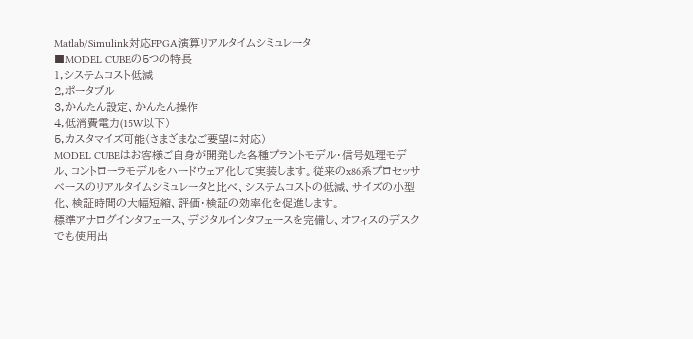Matlab/Simulink対応FPGA演算リアルタイムシミュレータ
■MODEL CUBEの5つの特長
1,システムコスト低減
2,ポータブル
3,かんたん設定、かんたん操作
4,低消費電力(15W以下)
5,カスタマイズ可能(さまざまなご要望に対応)
MODEL CUBEはお客様ご自身が開発した各種プラントモデル・信号処理モデル、コントローラモデルをハードウェア化して実装します。従来のx86系プロセッサベースのリアルタイムシミュレータと比べ、システムコストの低減、サイズの小型化、検証時間の大幅短縮、評価・検証の効率化を促進します。
標準アナログインタフェース、デジタルインタフェースを完備し、オフィスのデスクでも使用出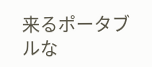来るポータブルな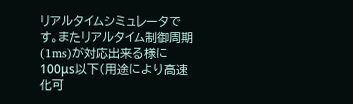リアルタイムシミュレータです。またリアルタイム制御周期(1ms)が対応出来る様に100μs以下(用途により高速化可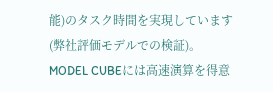能)のタスク時間を実現しています(弊社評価モデルでの検証)。
MODEL CUBEには高速演算を得意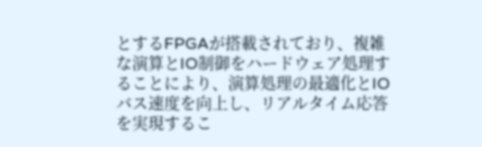とするFPGAが搭載されており、複雑な演算とIO制御をハードウェア処理することにより、演算処理の最適化とIOバス速度を向上し、リアルタイム応答を実現するこ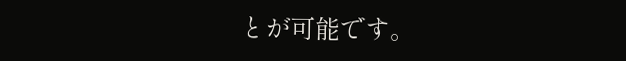とが可能です。